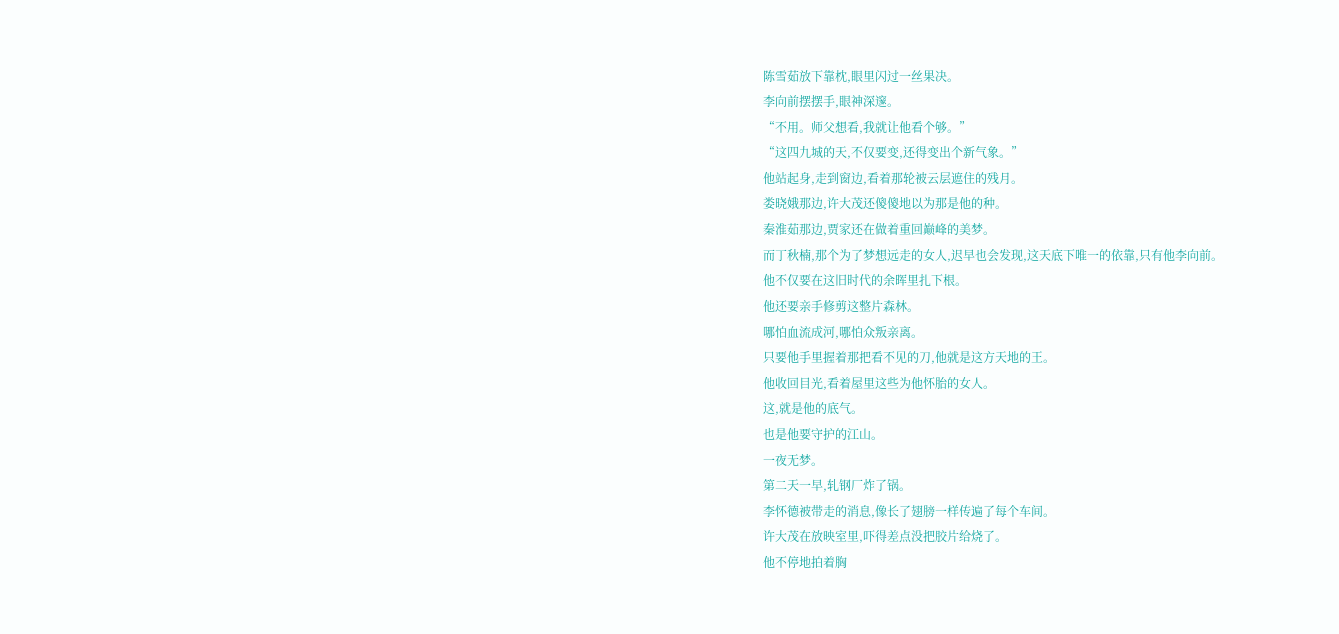陈雪茹放下靠枕,眼里闪过一丝果决。
李向前摆摆手,眼神深邃。
“不用。师父想看,我就让他看个够。”
“这四九城的天,不仅要变,还得变出个新气象。”
他站起身,走到窗边,看着那轮被云层遮住的残月。
娄晓娥那边,许大茂还傻傻地以为那是他的种。
秦淮茹那边,贾家还在做着重回巅峰的美梦。
而丁秋楠,那个为了梦想远走的女人,迟早也会发现,这天底下唯一的依靠,只有他李向前。
他不仅要在这旧时代的余晖里扎下根。
他还要亲手修剪这整片森林。
哪怕血流成河,哪怕众叛亲离。
只要他手里握着那把看不见的刀,他就是这方天地的王。
他收回目光,看着屋里这些为他怀胎的女人。
这,就是他的底气。
也是他要守护的江山。
一夜无梦。
第二天一早,轧钢厂炸了锅。
李怀德被带走的消息,像长了翅膀一样传遍了每个车间。
许大茂在放映室里,吓得差点没把胶片给烧了。
他不停地拍着胸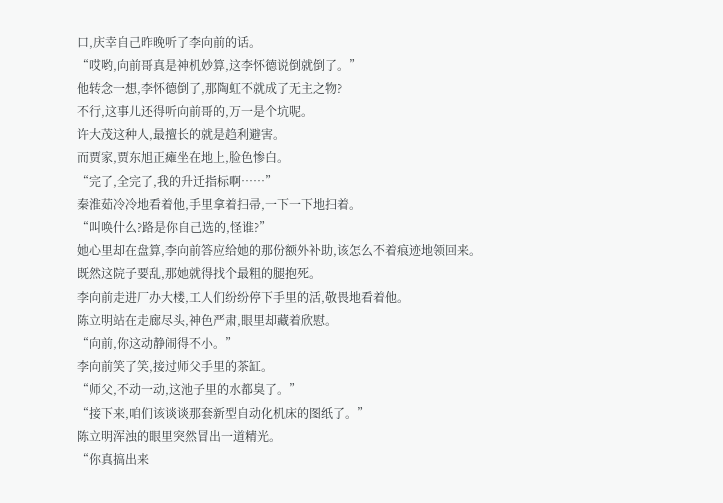口,庆幸自己昨晚听了李向前的话。
“哎哟,向前哥真是神机妙算,这李怀德说倒就倒了。”
他转念一想,李怀德倒了,那陶虹不就成了无主之物?
不行,这事儿还得听向前哥的,万一是个坑呢。
许大茂这种人,最擅长的就是趋利避害。
而贾家,贾东旭正瘫坐在地上,脸色惨白。
“完了,全完了,我的升迁指标啊……”
秦淮茹冷冷地看着他,手里拿着扫帚,一下一下地扫着。
“叫唤什么?路是你自己选的,怪谁?”
她心里却在盘算,李向前答应给她的那份额外补助,该怎么不着痕迹地领回来。
既然这院子要乱,那她就得找个最粗的腿抱死。
李向前走进厂办大楼,工人们纷纷停下手里的活,敬畏地看着他。
陈立明站在走廊尽头,神色严肃,眼里却藏着欣慰。
“向前,你这动静闹得不小。”
李向前笑了笑,接过师父手里的茶缸。
“师父,不动一动,这池子里的水都臭了。”
“接下来,咱们该谈谈那套新型自动化机床的图纸了。”
陈立明浑浊的眼里突然冒出一道精光。
“你真搞出来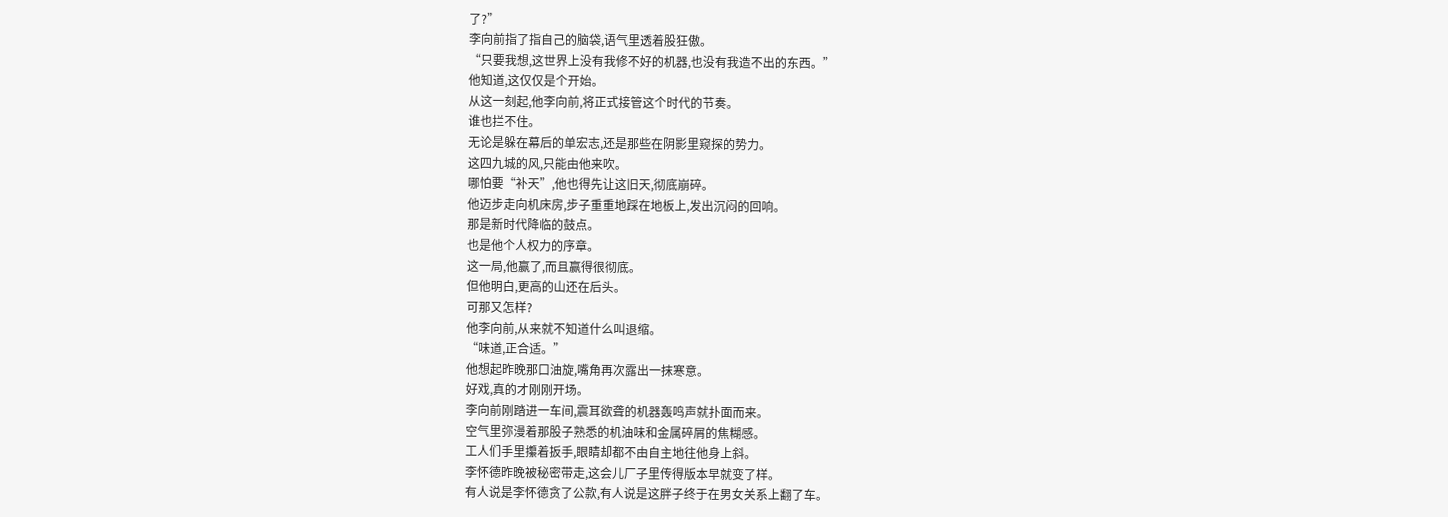了?”
李向前指了指自己的脑袋,语气里透着股狂傲。
“只要我想,这世界上没有我修不好的机器,也没有我造不出的东西。”
他知道,这仅仅是个开始。
从这一刻起,他李向前,将正式接管这个时代的节奏。
谁也拦不住。
无论是躲在幕后的单宏志,还是那些在阴影里窥探的势力。
这四九城的风,只能由他来吹。
哪怕要“补天”,他也得先让这旧天,彻底崩碎。
他迈步走向机床房,步子重重地踩在地板上,发出沉闷的回响。
那是新时代降临的鼓点。
也是他个人权力的序章。
这一局,他赢了,而且赢得很彻底。
但他明白,更高的山还在后头。
可那又怎样?
他李向前,从来就不知道什么叫退缩。
“味道,正合适。”
他想起昨晚那口油旋,嘴角再次露出一抹寒意。
好戏,真的才刚刚开场。
李向前刚踏进一车间,震耳欲聋的机器轰鸣声就扑面而来。
空气里弥漫着那股子熟悉的机油味和金属碎屑的焦糊感。
工人们手里攥着扳手,眼睛却都不由自主地往他身上斜。
李怀德昨晚被秘密带走,这会儿厂子里传得版本早就变了样。
有人说是李怀德贪了公款,有人说是这胖子终于在男女关系上翻了车。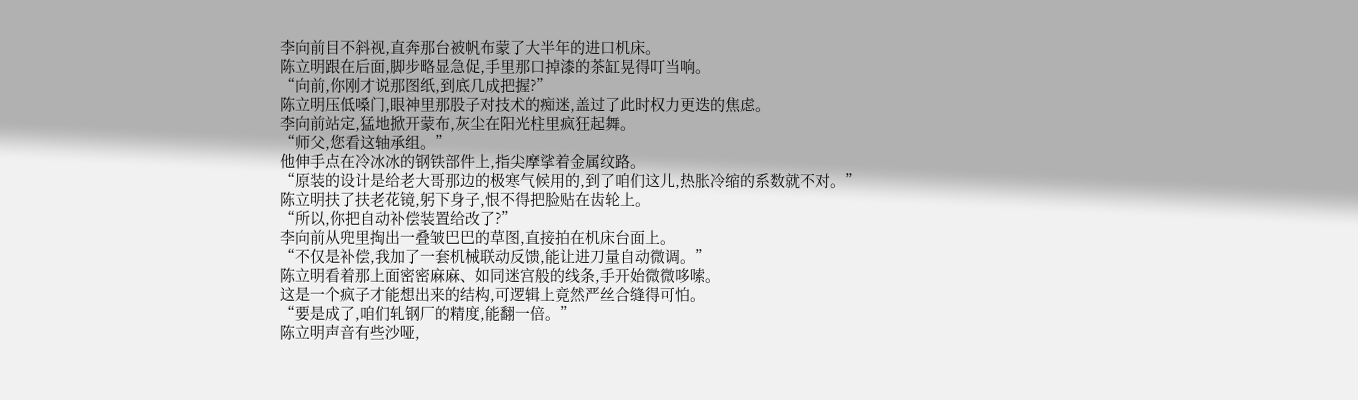李向前目不斜视,直奔那台被帆布蒙了大半年的进口机床。
陈立明跟在后面,脚步略显急促,手里那口掉漆的茶缸晃得叮当响。
“向前,你刚才说那图纸,到底几成把握?”
陈立明压低嗓门,眼神里那股子对技术的痴迷,盖过了此时权力更迭的焦虑。
李向前站定,猛地掀开蒙布,灰尘在阳光柱里疯狂起舞。
“师父,您看这轴承组。”
他伸手点在冷冰冰的钢铁部件上,指尖摩挲着金属纹路。
“原装的设计是给老大哥那边的极寒气候用的,到了咱们这儿,热胀冷缩的系数就不对。”
陈立明扶了扶老花镜,躬下身子,恨不得把脸贴在齿轮上。
“所以,你把自动补偿装置给改了?”
李向前从兜里掏出一叠皱巴巴的草图,直接拍在机床台面上。
“不仅是补偿,我加了一套机械联动反馈,能让进刀量自动微调。”
陈立明看着那上面密密麻麻、如同迷宫般的线条,手开始微微哆嗦。
这是一个疯子才能想出来的结构,可逻辑上竟然严丝合缝得可怕。
“要是成了,咱们轧钢厂的精度,能翻一倍。”
陈立明声音有些沙哑,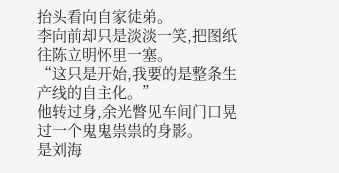抬头看向自家徒弟。
李向前却只是淡淡一笑,把图纸往陈立明怀里一塞。
“这只是开始,我要的是整条生产线的自主化。”
他转过身,余光瞥见车间门口晃过一个鬼鬼祟祟的身影。
是刘海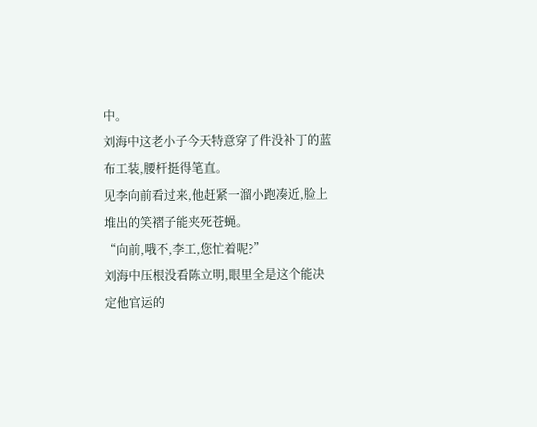中。
刘海中这老小子今天特意穿了件没补丁的蓝布工装,腰杆挺得笔直。
见李向前看过来,他赶紧一溜小跑凑近,脸上堆出的笑褶子能夹死苍蝇。
“向前,哦不,李工,您忙着呢?”
刘海中压根没看陈立明,眼里全是这个能决定他官运的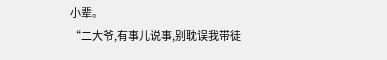小辈。
“二大爷,有事儿说事,别耽误我带徒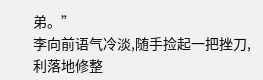弟。”
李向前语气冷淡,随手捡起一把挫刀,利落地修整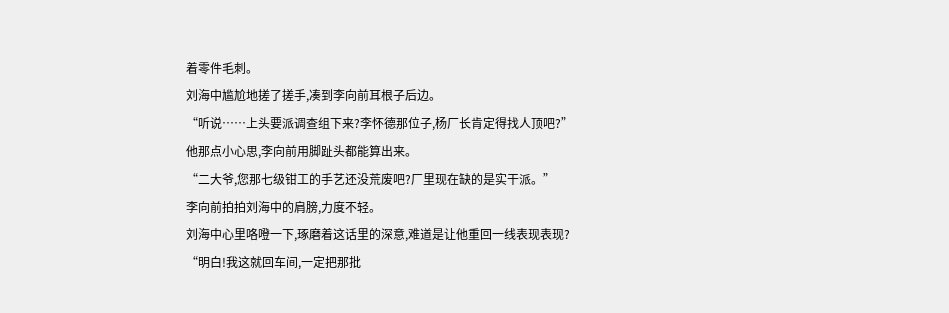着零件毛刺。
刘海中尴尬地搓了搓手,凑到李向前耳根子后边。
“听说……上头要派调查组下来?李怀德那位子,杨厂长肯定得找人顶吧?”
他那点小心思,李向前用脚趾头都能算出来。
“二大爷,您那七级钳工的手艺还没荒废吧?厂里现在缺的是实干派。”
李向前拍拍刘海中的肩膀,力度不轻。
刘海中心里咯噔一下,琢磨着这话里的深意,难道是让他重回一线表现表现?
“明白!我这就回车间,一定把那批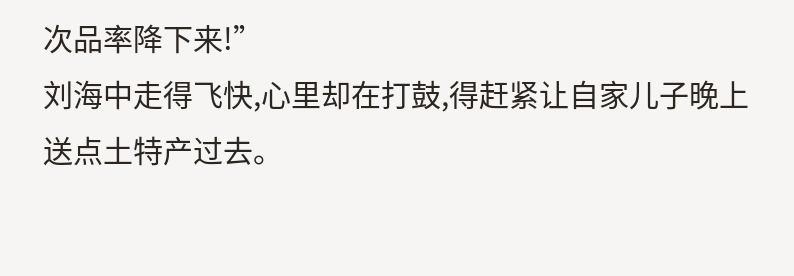次品率降下来!”
刘海中走得飞快,心里却在打鼓,得赶紧让自家儿子晚上送点土特产过去。